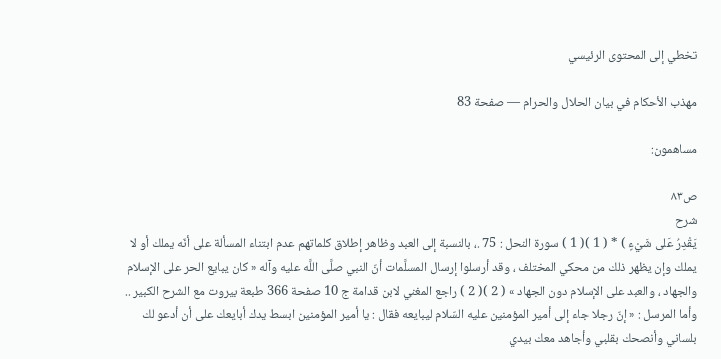تخطي إلى المحتوى الرئيسي

مهذب الأحكام في بيان الحلال والحرام — صفحة 83

مساهمون:

ص٨٣
شرح
يَقْدِرُ عَلى شَيْءٍ ) * ( 1 )( 1 ) سورة النحل : 75 .، بالنسبة إلى العبد وظاهر إطلاق كلماتهم عدم ابتناء المسألة على أنّه يملك أو لا يملك وإن يظهر ذلك من محكي المختلف ، وقد أرسلوا إرسال المسلَّمات أنّ النبي صلَّى اللَّه عليه وآله « كان يبايع الحر على الإسلام والجهاد ، والعبد على الإسلام دون الجهاد » ( 2 )( 2 ) راجع المغني لابن قدامة ج 10 صفحة 366 طبعة بيروت مع الشرح الكبير .. وأما المرسل : « إنّ رجلا جاء إلى أمير المؤمنين عليه السّلام ليبايعه فقال : يا أمير المؤمنين ابسط يدك أبايعك على أن أدعو لك بلساني وأنصحك بقلبي وأجاهد معك بيدي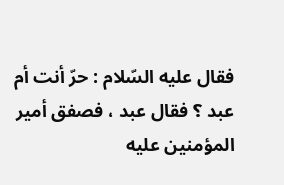فقال عليه السّلام : حرّ أنت أم عبد ؟ فقال عبد ، فصفق أمير المؤمنين عليه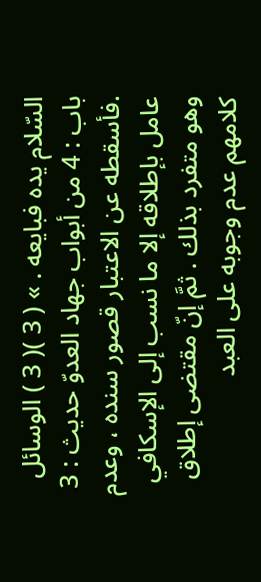السّلام يده فبايعه . » ( 3 )( 3 ) الوسائل باب : 4 من أبواب جهاد العدوّ حديث : 3 .فأسقطه عن الاعتبار قصور سنده ، وعدم عامل بإطلاقه إلا ما نسب إلى الإسكافي وهو متفرد بذلك . ثمَّ إنّ مقتضى إطلاق كلامهم عدم وجوبه على العبد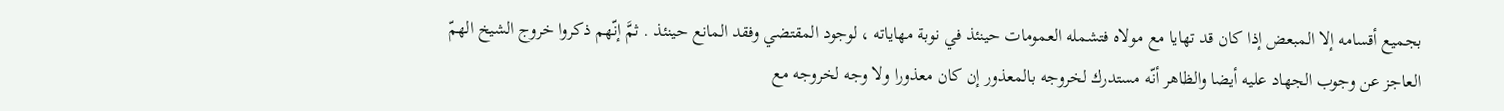بجميع أقسامه إلا المبعض إذا كان قد تهايا مع مولاه فتشمله العمومات حينئذ في نوبة مهاياته ، لوجود المقتضي وفقد المانع حينئذ . ثمَّ إنّهم ذكروا خروج الشيخ الهمّ العاجز عن وجوب الجهاد عليه أيضا والظاهر أنّه مستدرك لخروجه بالمعذور إن كان معذورا ولا وجه لخروجه مع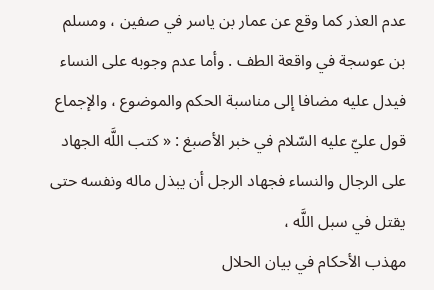عدم العذر كما وقع عن عمار بن ياسر في صفين ، ومسلم بن عوسجة في واقعة الطف . وأما عدم وجوبه على النساء فيدل عليه مضافا إلى مناسبة الحكم والموضوع ، والإجماع قول عليّ عليه السّلام في خبر الأصبغ : « كتب اللَّه الجهاد على الرجال والنساء فجهاد الرجل أن يبذل ماله ونفسه حتى يقتل في سبل اللَّه ،
مهذب الأحكام في بيان الحلال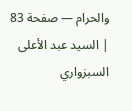والحرام — صفحة 83 | السيد عبد الأعلى السبزواري